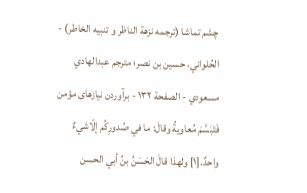چشم تماشا (ترجمه نزهة الناظر و تنبيه الخاطر) - الحُلواني، حسين بن نصر؛ مترجم عبدالهادي مسعودي - الصفحة ١٣٢ - برآوردن نيازهاى مؤمن
فَتَبَسَّمَ مُعاويةُ وقالَ: ما في صُدورِكُم إلّاشيءٌ واحدٌ.[١] ولهذا قالَ الحَسَنُ بنُ أبي الحسن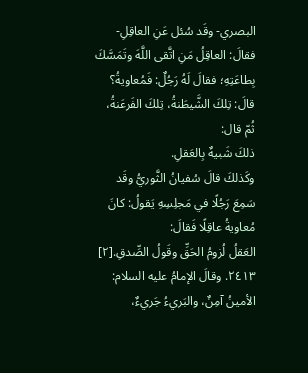البصري- وقَد سُئل عَنِ العاقِلِ- فقالَ: العاقِلُ مَنِ اتَّقى اللَّهَ وتَمَسَّكَ بِطاعَتِهِ؛ فقالَ لَهُ رَجُلٌ: فَمُعاويةُ؟ قالَ: تِلكَ الشَّيطَنةُ، تِلكَ الفَرعَنةُ، ثُمّ قال:
ذلكَ شَبيهٌ بِالعَقلِ.
وكَذلكَ قالَ سُفيانُ الثَّوريُّ وقَد سَمِعَ رَجُلًا في مَجلِسِهِ يَقولُ: كانَ مُعاويةُ عاقِلًا فَقالَ:
العَقلُ لُزومُ الحَقِّ وقَولُ الصِّدقِ.[٢]
٢٤١٣. وقالَ الإمامُ عليه السلام: الأمينُ آمِنٌ، والبَريءُ جَريءٌ،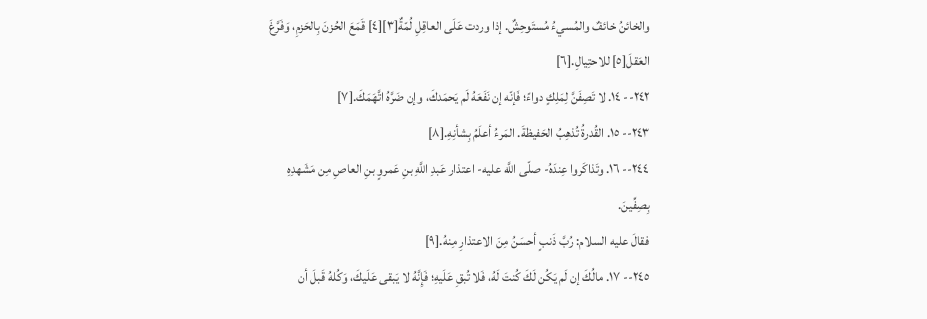والخائنُ خائفٌ والمُسيءُ مُستَوحِشٌ. إذا وردت عَلَى العاقِلِ لُمّةٌ[٣][٤] قَمَعَ الحُزنَ بِالحَزمِ، وَفَرَّغَ العَقلَ[٥] للاحتِيالِ.[٦]
٢٤٢-- ١٤. لا تَصِفَنَّ لِمَلِكٍ دواءً؛ فَإنّه إن نَفَعَهُ لَم يَحمَدكَ، وإن ضَرَّهُ اتَّهَمَكَ.[٧]
٢٤٣-- ١٥. القُدرةُ تُذهِبُ الحَفيظةَ. المَرءُ أعلَمُ بِشأنِهِ.[٨]
٢٤٤-- ١٦. وتَذاكَروا عِندَهُ- صلّى اللَّه عليه- اعتذار عَبدِ اللَّهِ بنِ عَمروٍ بنِ العاصِ مِن مَشَهدِهِ بِصِفِّينَ.
فقالَ عليه السلام: رُبَّ ذَنبٍ أحسَنُ مِنَ الاعتذارِ مِنهُ.[٩]
٢٤٥-- ١٧. مالُكَ إن لَم يَكُن لَكَ كُنتَ لَهُ، فَلا تُبقِ عَلَيهِ؛ فَإِنَّهُ لا يَبقى عَلَيكَ، وَكُلهُ قَبلَ أن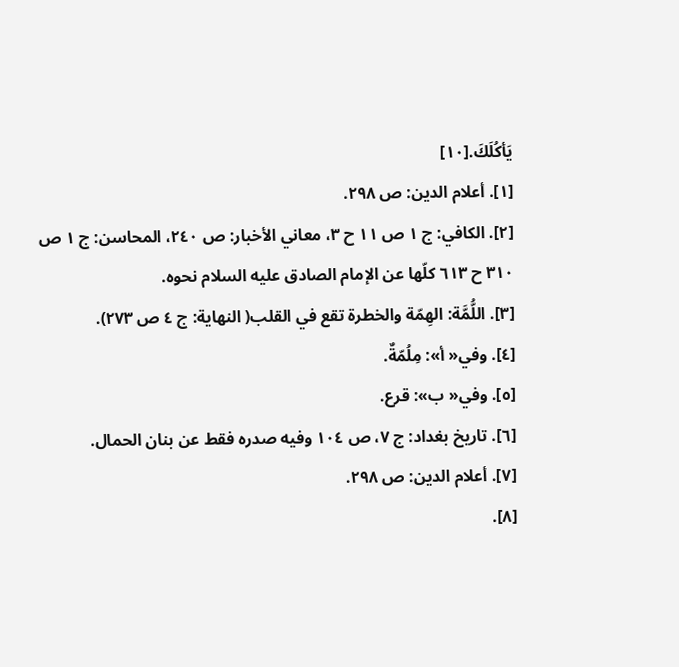يَأكُلَكَ.[١٠]
[١]. أعلام الدين: ص ٢٩٨.
[٢]. الكافي: ج ١ ص ١١ ح ٣، معاني الأخبار: ص ٢٤٠، المحاسن: ج ١ ص ٣١٠ ح ٦١٣ كلّها عن الإمام الصادق عليه السلام نحوه.
[٣]. اللُّمَّة: الهِمّة والخطرة تقع في القلب( النهاية: ج ٤ ص ٢٧٣).
[٤]. وفي« أ»: مِلُمّةٌ.
[٥]. وفي« ب»: قرع.
[٦]. تاريخ بغداد: ج ٧، ص ١٠٤ وفيه صدره فقط عن بنان الحمال.
[٧]. أعلام الدين: ص ٢٩٨.
[٨].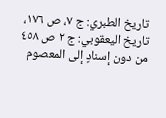تاريخ الطبري: ج ٧، ص ١٧٦، تاريخ اليعقوبي: ج ٢ ص ٤٥٨ من دون إسنادٍ إلى المعصوم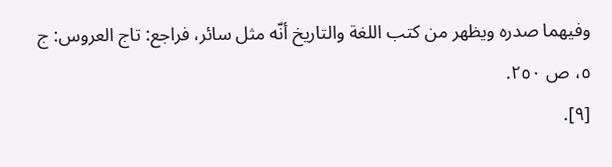وفيهما صدره ويظهر من كتب اللغة والتاريخ أنّه مثل سائر، فراجع: تاج العروس: ج ٥، ص ٢٥٠.
[٩].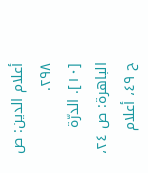أعلام الدين: ص ٢٩٨.
[١٠]. الدرّة الباهرة: ص ٢٤، ح ٤٩، أعلام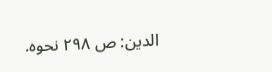الدين: ص ٢٩٨ نحوه.